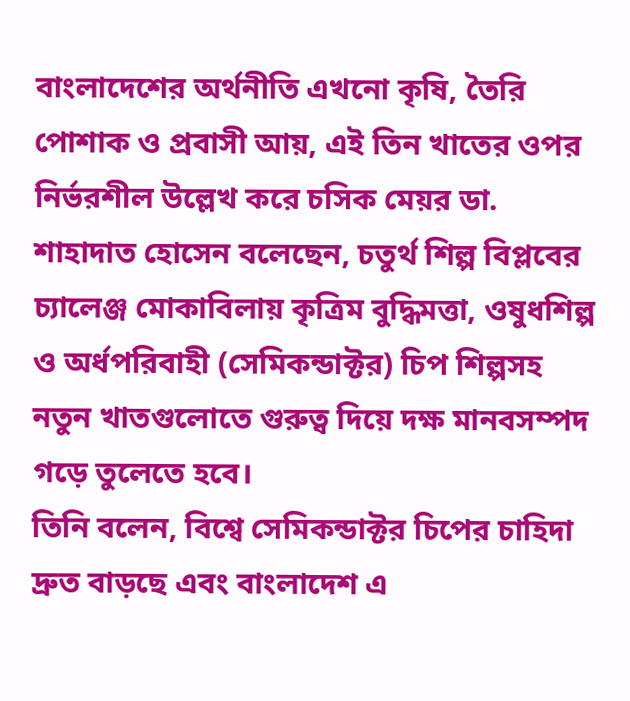বাংলাদেশের অর্থনীতি এখনো কৃষি, তৈরি পোশাক ও প্রবাসী আয়, এই তিন খাতের ওপর নির্ভরশীল উল্লেখ করে চসিক মেয়র ডা. শাহাদাত হোসেন বলেছেন, চতুর্থ শিল্প বিপ্লবের চ্যালেঞ্জ মোকাবিলায় কৃত্রিম বুদ্ধিমত্তা, ওষুধশিল্প ও অর্ধপরিবাহী (সেমিকন্ডাক্টর) চিপ শিল্পসহ নতুন খাতগুলোতে গুরুত্ব দিয়ে দক্ষ মানবসম্পদ গড়ে তুলেতে হবে।
তিনি বলেন, বিশ্বে সেমিকন্ডাক্টর চিপের চাহিদা দ্রুত বাড়ছে এবং বাংলাদেশ এ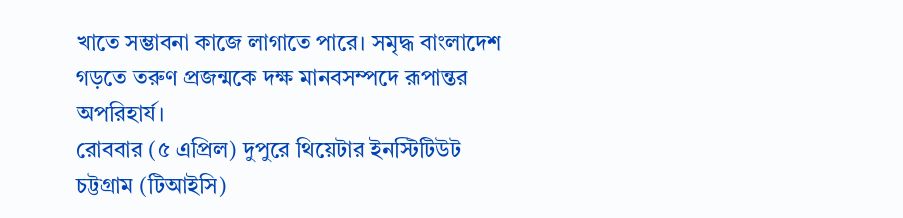খাতে সম্ভাবনা কাজে লাগাতে পারে। সমৃদ্ধ বাংলাদেশ গড়তে তরুণ প্রজন্মকে দক্ষ মানবসম্পদে রূপান্তর অপরিহার্য।
রোববার (৫ এপ্রিল) দুপুরে থিয়েটার ইনস্টিটিউট চট্টগ্রাম (টিআইসি)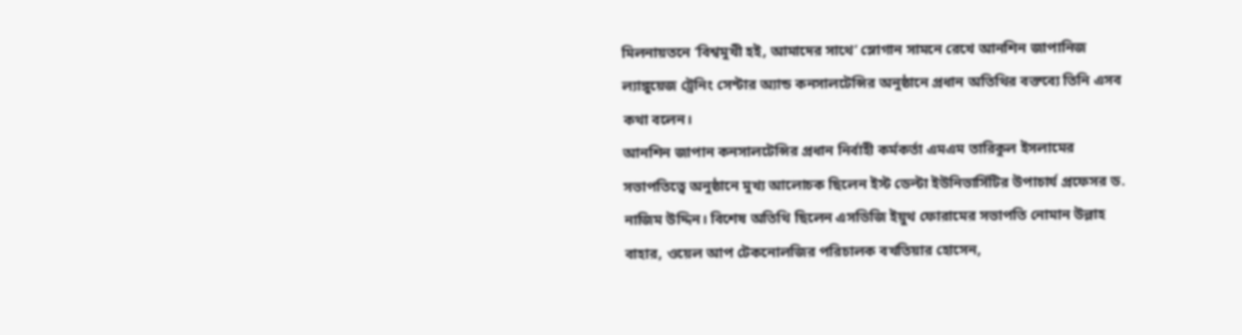মিলনায়তনে ‘বিশ্বমুখী হই, আমাদের সাথে’ স্লোগান সামনে রেখে আনশিন জাপানিজ ল্যাঙ্গুয়েজ ট্রেনিং সেন্টার অ্যান্ড কনসালটেন্সির অনুষ্ঠানে প্রধান অতিথির বক্তব্যে তিনি এসব কথা বলেন।
আনশিন জাপান কনসালটেন্সির প্রধান নির্বাহী কর্মকর্তা এমএম তারিকুল ইসলামের সভাপতিত্বে অনুষ্ঠানে মুখ্য আলোচক ছিলেন ইস্ট ডেল্টা ইউনিভার্সিটির উপাচার্য প্রফেসর ড. নাজিম উদ্দিন। বিশেষ অতিথি ছিলেন এসডিজি ইয়ুথ ফোরামের সভাপতি নোমান উল্লাহ বাহার, ওয়েল আপ টেকনোলজির পরিচালক বখতিয়ার হোসেন,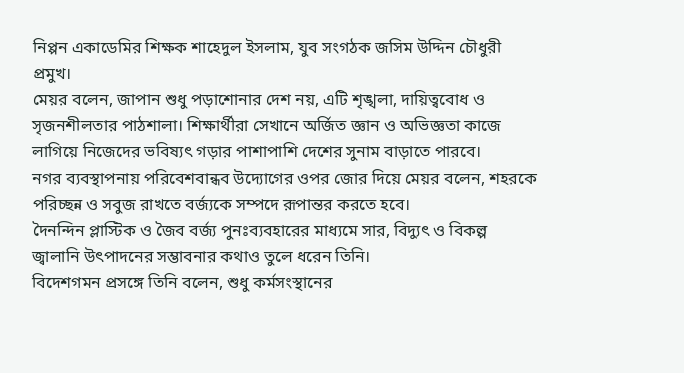নিপ্পন একাডেমির শিক্ষক শাহেদুল ইসলাম, যুব সংগঠক জসিম উদ্দিন চৌধুরী প্রমুখ।
মেয়র বলেন, জাপান শুধু পড়াশোনার দেশ নয়, এটি শৃঙ্খলা, দায়িত্ববোধ ও সৃজনশীলতার পাঠশালা। শিক্ষার্থীরা সেখানে অর্জিত জ্ঞান ও অভিজ্ঞতা কাজে লাগিয়ে নিজেদের ভবিষ্যৎ গড়ার পাশাপাশি দেশের সুনাম বাড়াতে পারবে।
নগর ব্যবস্থাপনায় পরিবেশবান্ধব উদ্যোগের ওপর জোর দিয়ে মেয়র বলেন, শহরকে পরিচ্ছন্ন ও সবুজ রাখতে বর্জ্যকে সম্পদে রূপান্তর করতে হবে।
দৈনন্দিন প্লাস্টিক ও জৈব বর্জ্য পুনঃব্যবহারের মাধ্যমে সার, বিদ্যুৎ ও বিকল্প জ্বালানি উৎপাদনের সম্ভাবনার কথাও তুলে ধরেন তিনি।
বিদেশগমন প্রসঙ্গে তিনি বলেন, শুধু কর্মসংস্থানের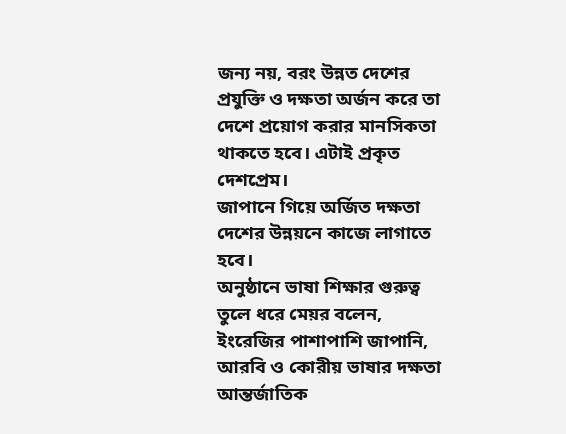জন্য নয়, বরং উন্নত দেশের প্রযুক্তি ও দক্ষতা অর্জন করে তা দেশে প্রয়োগ করার মানসিকতা থাকতে হবে। এটাই প্রকৃত দেশপ্রেম।
জাপানে গিয়ে অর্জিত দক্ষতা দেশের উন্নয়নে কাজে লাগাতে হবে।
অনুষ্ঠানে ভাষা শিক্ষার গুরুত্ব তুলে ধরে মেয়র বলেন, ইংরেজির পাশাপাশি জাপানি, আরবি ও কোরীয় ভাষার দক্ষতা আন্তর্জাতিক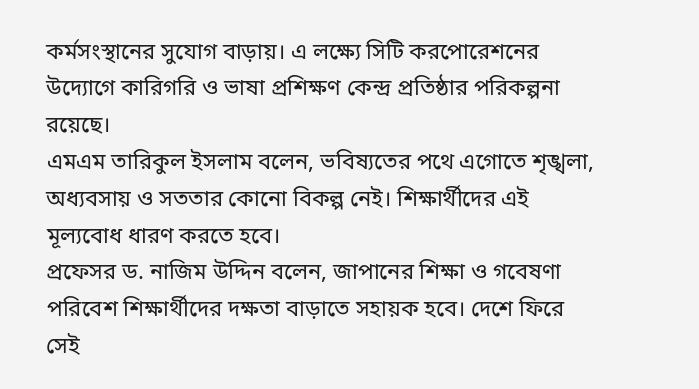কর্মসংস্থানের সুযোগ বাড়ায়। এ লক্ষ্যে সিটি করপোরেশনের উদ্যোগে কারিগরি ও ভাষা প্রশিক্ষণ কেন্দ্র প্রতিষ্ঠার পরিকল্পনা রয়েছে।
এমএম তারিকুল ইসলাম বলেন, ভবিষ্যতের পথে এগোতে শৃঙ্খলা, অধ্যবসায় ও সততার কোনো বিকল্প নেই। শিক্ষার্থীদের এই মূল্যবোধ ধারণ করতে হবে।
প্রফেসর ড. নাজিম উদ্দিন বলেন, জাপানের শিক্ষা ও গবেষণা পরিবেশ শিক্ষার্থীদের দক্ষতা বাড়াতে সহায়ক হবে। দেশে ফিরে সেই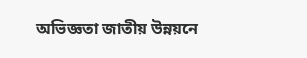অভিজ্ঞতা জাতীয় উন্নয়নে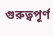গুরুত্বপূর্ণ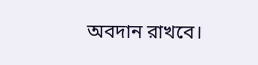অবদান রাখবে।